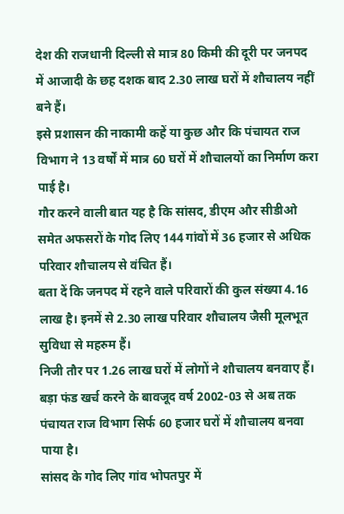देश की राजधानी दिल्ली से मात्र 80 किमी की दूरी पर जनपद में आजादी के छह दशक बाद 2.30 लाख घरों में शौचालय नहीं बने हैं।
इसे प्रशासन की नाकामी कहें या कुछ और कि पंचायत राज विभाग ने 13 वर्षों में मात्र 60 घरों में शौचालयों का निर्माण करा पाई है।
गौर करने वाली बात यह है कि सांसद, डीएम और सीडीओ समेत अफसरों के गोद लिए 144 गांवों में 36 हजार से अधिक परिवार शौचालय से वंचित हैं।
बता दें कि जनपद में रहने वाले परिवारों की कुल संख्या 4.16 लाख है। इनमें से 2.30 लाख परिवार शौचालय जैसी मूलभूत सुविधा से महरुम हैं।
निजी तौर पर 1.26 लाख घरों में लोगों ने शौचालय बनवाए हैं। बड़ा फंड खर्च करने के बावजूद वर्ष 2002-03 से अब तक पंचायत राज विभाग सिर्फ 60 हजार घरों में शौचालय बनवा पाया है।
सांसद के गोद लिए गांव भोपतपुर में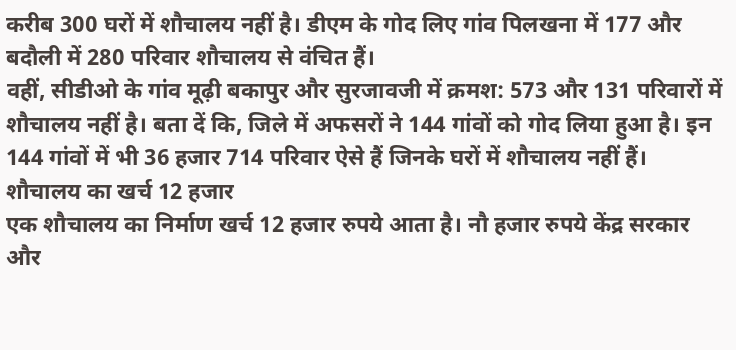करीब 300 घरों में शौचालय नहीं है। डीएम के गोद लिए गांव पिलखना में 177 और बदौली में 280 परिवार शौचालय से वंचित हैं।
वहीं, सीडीओ के गांव मूढ़ी बकापुर और सुरजावजी में क्रमश: 573 और 131 परिवारों में शौचालय नहीं है। बता दें कि, जिले में अफसरों ने 144 गांवों को गोद लिया हुआ है। इन 144 गांवों में भी 36 हजार 714 परिवार ऐसे हैं जिनके घरों में शौचालय नहीं हैं।
शौचालय का खर्च 12 हजार
एक शौचालय का निर्माण खर्च 12 हजार रुपये आता है। नौ हजार रुपये केंद्र सरकार और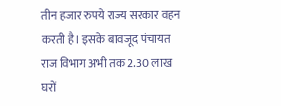तीन हजार रुपये राज्य सरकार वहन करती है। इसके बावजूद पंचायत राज विभाग अभी तक 2.30 लाख घरों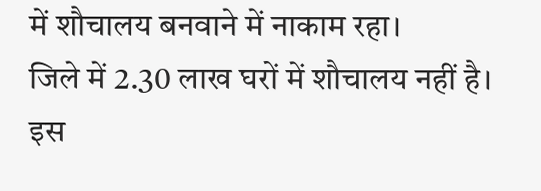में शौचालय बनवाने में नाकाम रहा।
जिले में 2.30 लाख घरों में शौचालय नहीं है। इस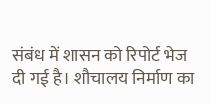संबंध में शासन को रिपोर्ट भेज दी गई है। शौचालय निर्माण का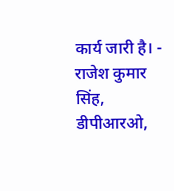कार्य जारी है। - राजेश कुमार सिंह, डीपीआरओ,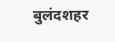बुलंदशहर